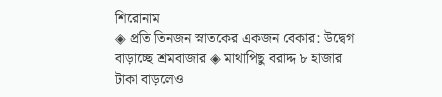শিরোনাম
◈ প্রতি তিনজন স্নাতকের একজন বেকার: উদ্বেগ বাড়াচ্ছে শ্রমবাজার ◈ মাথাপিছু বরাদ্দ ৮ হাজার টাকা বাড়লেও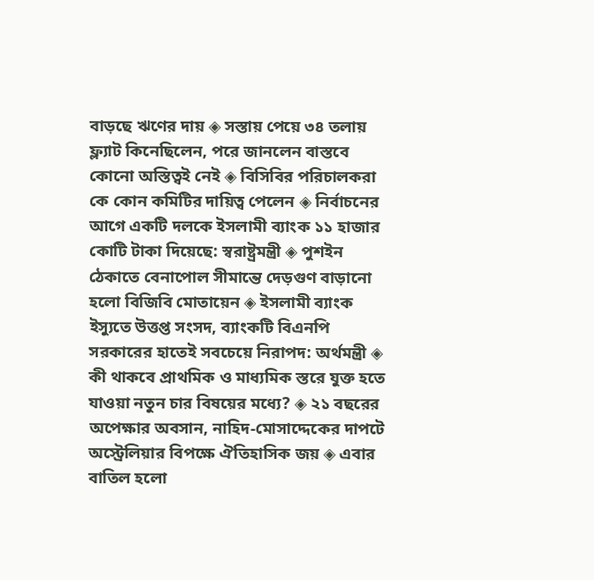বাড়ছে ঋণের দায় ◈ সস্তায় পেয়ে ৩৪ তলায় ফ্ল্যাট কিনেছিলেন, পরে জানলেন বাস্তবে কোনো অস্তিত্বই নেই ◈ বিসিবির প‌রিচালকরা কে কোন ক‌মি‌টির দায়িত্ব পে‌লেন ◈ নির্বাচনের আগে একটি দলকে ইসলামী ব্যাংক ১১ হাজার কোটি টাকা দিয়েছে: স্বরাষ্ট্রমন্ত্রী ◈ পুশইন ঠেকাতে বেনাপোল সীমান্তে দেড়গুণ বাড়ানো হলো বিজিবি মোতায়েন ◈ ইসলামী ব্যাংক ইস্যুতে উত্তপ্ত সংসদ, ব্যাংকটি বিএনপি সরকারের হাতেই সবচেয়ে নিরাপদ: অর্থমন্ত্রী ◈ কী থাকবে প্রাথমিক ও মাধ্যমিক স্তরে যুক্ত হতে যাওয়া নতুন চার বিষয়ের মধ্যে? ◈ ২১ বছরের অপেক্ষার অবসান, নাহিদ-মোসাদ্দেকের দাপটে অস্ট্রেলিয়ার বিপক্ষে ঐতিহাসিক জয় ◈ এবার বাতিল হ‌লো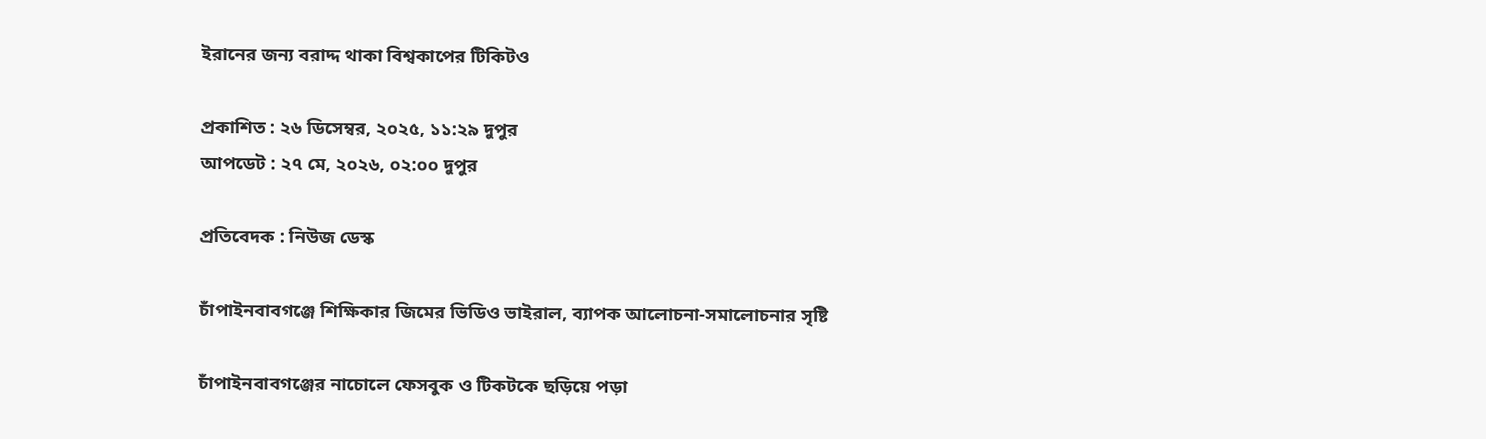ইরানের জন্য বরাদ্দ থাকা ‌বিশ্বকা‌পের টিকিটও

প্রকাশিত : ২৬ ডিসেম্বর, ২০২৫, ১১:২৯ দুপুর
আপডেট : ২৭ মে, ২০২৬, ০২:০০ দুপুর

প্রতিবেদক : নিউজ ডেস্ক

চাঁপাইনবাবগঞ্জে শিক্ষিকার জিমের ভিডিও ভাইরাল, ব্যাপক আলোচনা-সমালোচনার সৃষ্টি

চাঁপাইনবাবগঞ্জের নাচোলে ফেসবুক ও টিকটকে ছড়িয়ে পড়া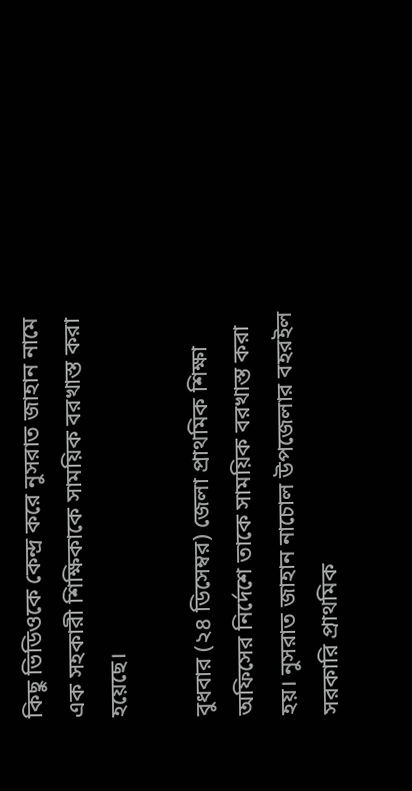কিছু ভিডিওকে কেন্দ্র করে নুসরাত জাহান নামে এক সহকারী শিক্ষিকাকে সাময়িক বরখাস্ত করা হয়েছে।

বুধবার (২৪ ডিসেম্বর) জেলা প্রাথমিক শিক্ষা অফিসের নির্দেশে তাকে সাময়িক বরখাস্ত করা হয়। নুসরাত জাহান নাচোল উপজেলার বহরইল সরকারি প্রাথমিক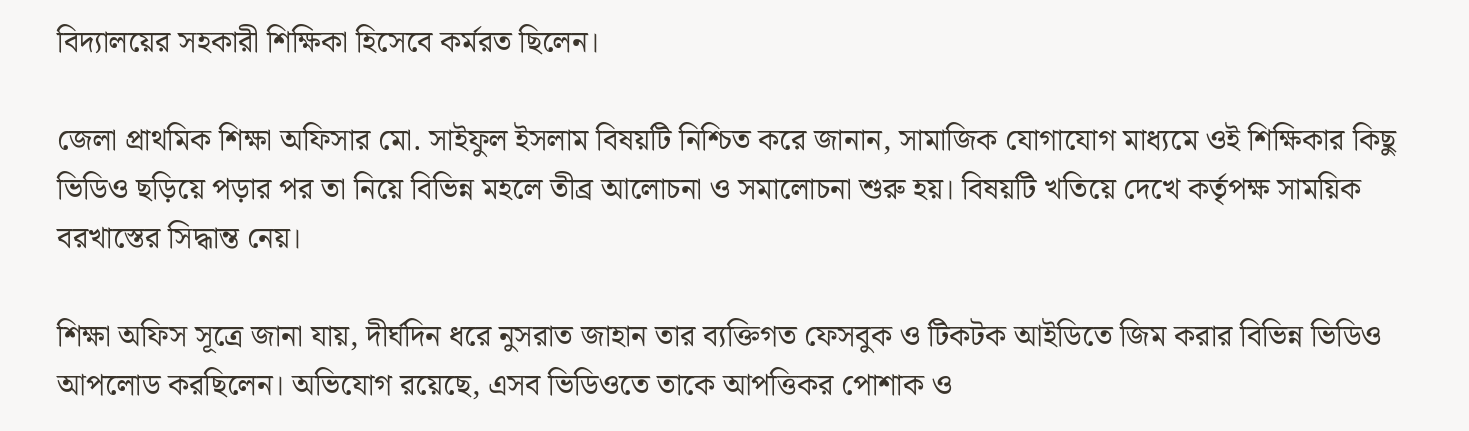বিদ্যালয়ের সহকারী শিক্ষিকা হিসেবে কর্মরত ছিলেন।

জেলা প্রাথমিক শিক্ষা অফিসার মো. সাইফুল ইসলাম বিষয়টি নিশ্চিত করে জানান, সামাজিক যোগাযোগ মাধ্যমে ওই শিক্ষিকার কিছু ভিডিও ছড়িয়ে পড়ার পর তা নিয়ে বিভিন্ন মহলে তীব্র আলোচনা ও সমালোচনা শুরু হয়। বিষয়টি খতিয়ে দেখে কর্তৃপক্ষ সাময়িক বরখাস্তের সিদ্ধান্ত নেয়।

শিক্ষা অফিস সূত্রে জানা যায়, দীর্ঘদিন ধরে নুসরাত জাহান তার ব্যক্তিগত ফেসবুক ও টিকটক আইডিতে জিম করার বিভিন্ন ভিডিও আপলোড করছিলেন। অভিযোগ রয়েছে, এসব ভিডিওতে তাকে আপত্তিকর পোশাক ও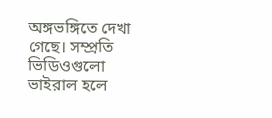অঙ্গভঙ্গিতে দেখা গেছে। সম্প্রতি ভিডিওগুলো ভাইরাল হলে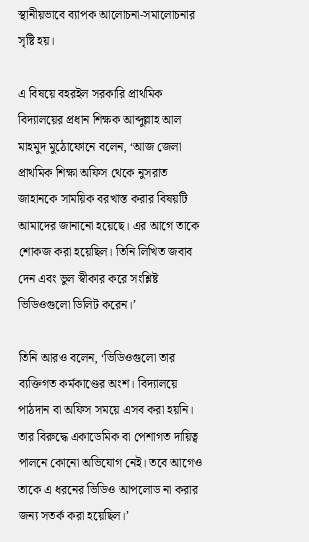স্থানীয়ভাবে ব্যাপক আলোচনা-সমালোচনার সৃষ্টি হয়।

এ বিষয়ে বহরইল সরকারি প্রাথমিক বিদ্যালয়ের প্রধান শিক্ষক আব্দুল্লাহ আল মাহমুদ মুঠোফোনে বলেন, ‘আজ জেলা প্রাথমিক শিক্ষা অফিস থেকে নুসরাত জাহানকে সাময়িক বরখাস্ত করার বিষয়টি আমাদের জানানো হয়েছে। এর আগে তাকে শোকজ করা হয়েছিল। তিনি লিখিত জবাব দেন এবং ভুল স্বীকার করে সংশ্লিষ্ট ভিডিওগুলো ডিলিট করেন।’

তিনি আরও বলেন, ‘ভিডিওগুলো তার ব্যক্তিগত কর্মকাণ্ডের অংশ। বিদ্যালয়ে পাঠদান বা অফিস সময়ে এসব করা হয়নি। তার বিরুদ্ধে একাডেমিক বা পেশাগত দায়িত্ব পালনে কোনো অভিযোগ নেই। তবে আগেও তাকে এ ধরনের ভিডিও আপলোড না করার জন্য সতর্ক করা হয়েছিল।’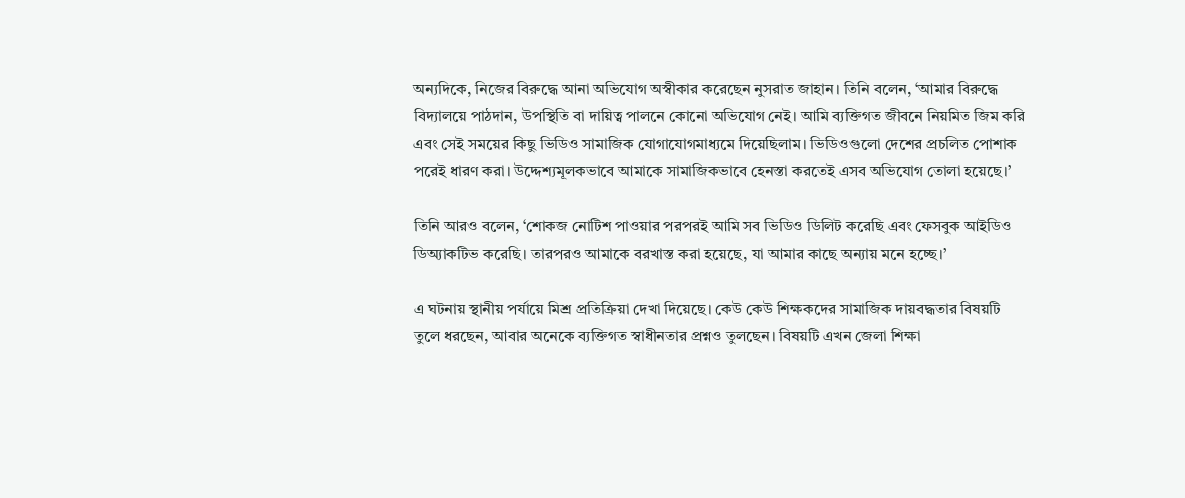অন্যদিকে, নিজের বিরুদ্ধে আনা অভিযোগ অস্বীকার করেছেন নুসরাত জাহান। তিনি বলেন, ‘আমার বিরুদ্ধে বিদ্যালয়ে পাঠদান, উপস্থিতি বা দায়িত্ব পালনে কোনো অভিযোগ নেই। আমি ব্যক্তিগত জীবনে নিয়মিত জিম করি এবং সেই সময়ের কিছু ভিডিও সামাজিক যোগাযোগমাধ্যমে দিয়েছিলাম। ভিডিওগুলো দেশের প্রচলিত পোশাক পরেই ধারণ করা। উদ্দেশ্যমূলকভাবে আমাকে সামাজিকভাবে হেনস্তা করতেই এসব অভিযোগ তোলা হয়েছে।’

তিনি আরও বলেন, ‘শোকজ নোটিশ পাওয়ার পরপরই আমি সব ভিডিও ডিলিট করেছি এবং ফেসবুক আইডিও ডিঅ্যাকটিভ করেছি। তারপরও আমাকে বরখাস্ত করা হয়েছে, যা আমার কাছে অন্যায় মনে হচ্ছে।’

এ ঘটনায় স্থানীয় পর্যায়ে মিশ্র প্রতিক্রিয়া দেখা দিয়েছে। কেউ কেউ শিক্ষকদের সামাজিক দায়বদ্ধতার বিষয়টি তুলে ধরছেন, আবার অনেকে ব্যক্তিগত স্বাধীনতার প্রশ্নও তুলছেন। বিষয়টি এখন জেলা শিক্ষা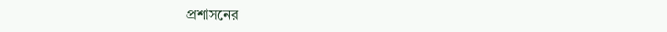প্রশাসনের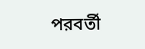পরবর্তী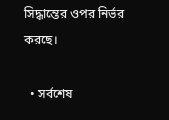সিদ্ধান্তের ওপর নির্ভর করছে।

  • সর্বশেষ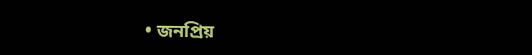• জনপ্রিয়